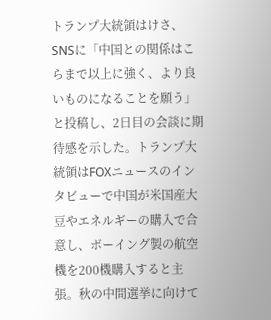トランプ大統領はけさ、SNSに「中国との関係はこらまで以上に強く、より良いものになることを願う」と投稿し、2日目の会談に期待感を示した。トランプ大統領はFOXニュースのインタビューで中国が米国産大豆やエネルギーの購入で合意し、ボーイング製の航空機を200機購入すると主張。秋の中間選挙に向けて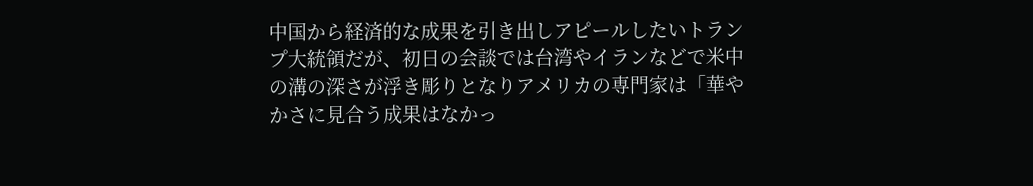中国から経済的な成果を引き出しアピールしたいトランプ大統領だが、初日の会談では台湾やイランなどで米中の溝の深さが浮き彫りとなりアメリカの専門家は「華やかさに見合う成果はなかっ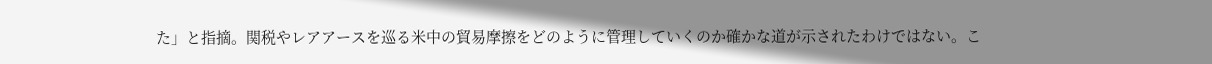た」と指摘。関税やレアアースを巡る米中の貿易摩擦をどのように管理していくのか確かな道が示されたわけではない。こ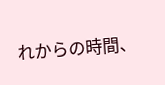れからの時間、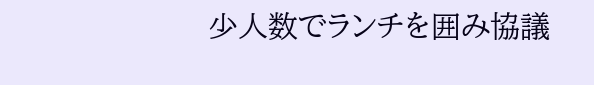少人数でランチを囲み協議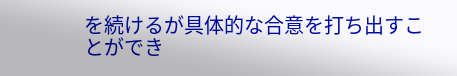を続けるが具体的な合意を打ち出すことができ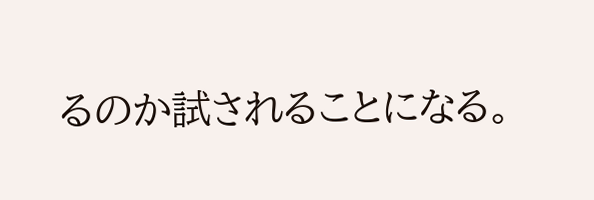るのか試されることになる。